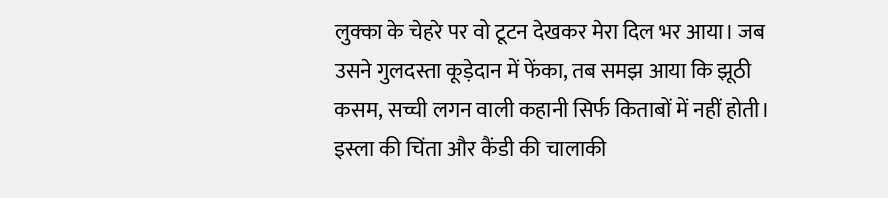लुक्का के चेहरे पर वो टूटन देखकर मेरा दिल भर आया। जब उसने गुलदस्ता कूड़ेदान में फेंका, तब समझ आया कि झूठी कसम, सच्ची लगन वाली कहानी सिर्फ किताबों में नहीं होती। इस्ला की चिंता और कैंडी की चालाकी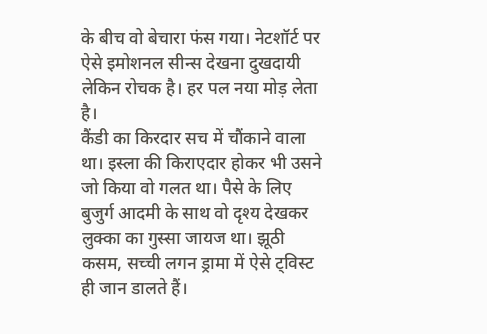के बीच वो बेचारा फंस गया। नेटशॉर्ट पर ऐसे इमोशनल सीन्स देखना दुखदायी लेकिन रोचक है। हर पल नया मोड़ लेता है।
कैंडी का किरदार सच में चौंकाने वाला था। इस्ला की किराएदार होकर भी उसने जो किया वो गलत था। पैसे के लिए बुजुर्ग आदमी के साथ वो दृश्य देखकर लुक्का का गुस्सा जायज था। झूठी कसम, सच्ची लगन ड्रामा में ऐसे ट्विस्ट ही जान डालते हैं।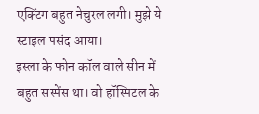एक्टिंग बहुत नेचुरल लगी। मुझे ये स्टाइल पसंद आया।
इस्ला के फोन कॉल वाले सीन में बहुत सस्पेंस था। वो हॉस्पिटल के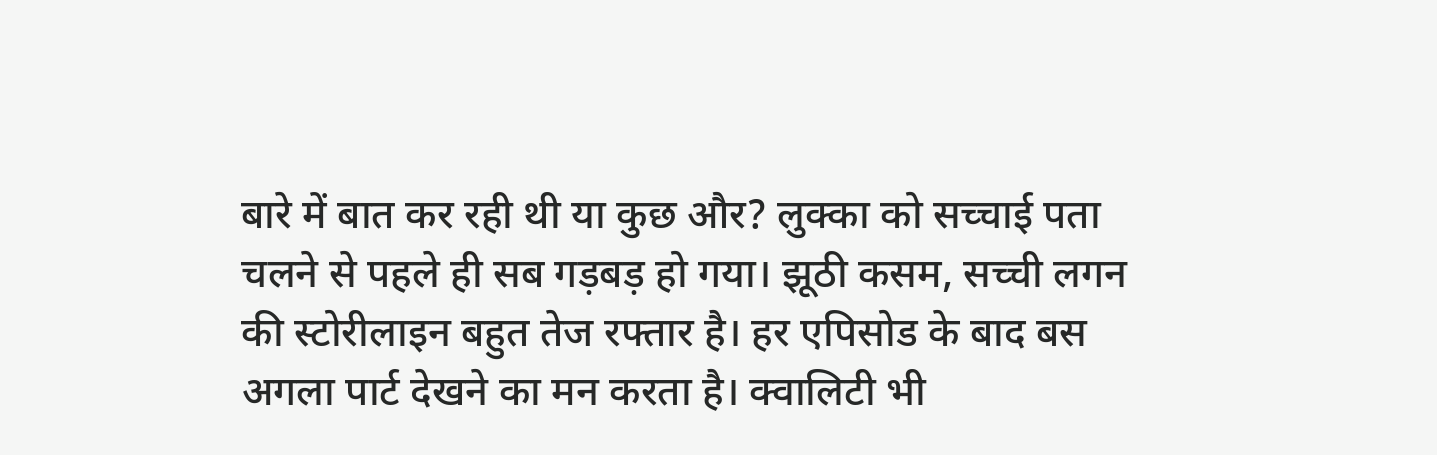बारे में बात कर रही थी या कुछ और? लुक्का को सच्चाई पता चलने से पहले ही सब गड़बड़ हो गया। झूठी कसम, सच्ची लगन की स्टोरीलाइन बहुत तेज रफ्तार है। हर एपिसोड के बाद बस अगला पार्ट देखने का मन करता है। क्वालिटी भी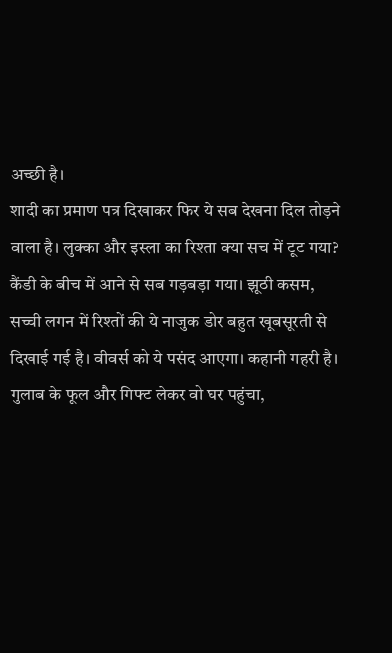अच्छी है।
शादी का प्रमाण पत्र दिखाकर फिर ये सब देखना दिल तोड़ने वाला है। लुक्का और इस्ला का रिश्ता क्या सच में टूट गया? कैंडी के बीच में आने से सब गड़बड़ा गया। झूठी कसम, सच्ची लगन में रिश्तों की ये नाजुक डोर बहुत खूबसूरती से दिखाई गई है। वीवर्स को ये पसंद आएगा। कहानी गहरी है।
गुलाब के फूल और गिफ्ट लेकर वो घर पहुंचा,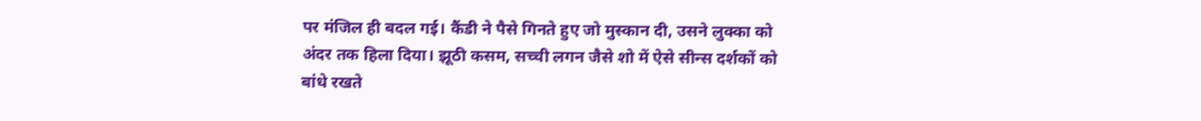पर मंजिल ही बदल गई। कैंडी ने पैसे गिनते हुए जो मुस्कान दी, उसने लुक्का को अंदर तक हिला दिया। झूठी कसम, सच्ची लगन जैसे शो में ऐसे सीन्स दर्शकों को बांधे रखते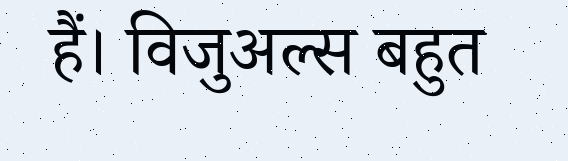हैं। विजुअल्स बहुत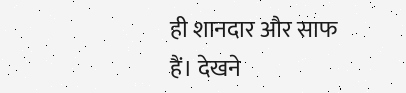ही शानदार और साफ हैं। देखने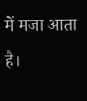में मजा आता है।